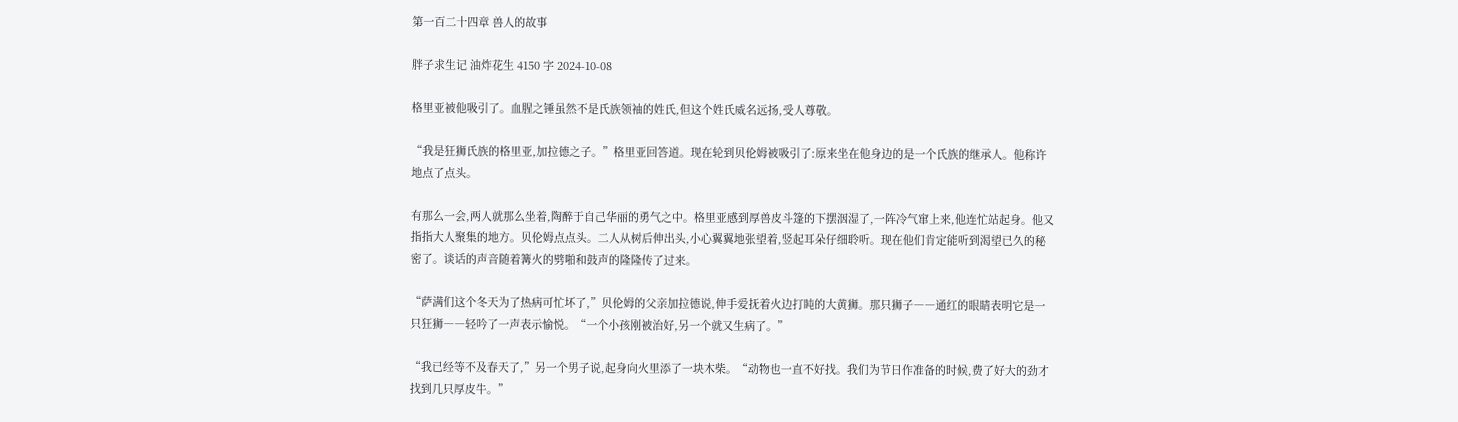第一百二十四章 兽人的故事

胖子求生记 油炸花生 4150 字 2024-10-08

格里亚被他吸引了。血腥之锤虽然不是氏族领袖的姓氏,但这个姓氏威名远扬,受人尊敬。

“我是狂狮氏族的格里亚,加拉德之子。”格里亚回答道。现在轮到贝伦姆被吸引了:原来坐在他身边的是一个氏族的继承人。他称许地点了点头。

有那么一会,两人就那么坐着,陶醉于自己华丽的勇气之中。格里亚感到厚兽皮斗篷的下摆洇湿了,一阵冷气窜上来,他连忙站起身。他又指指大人聚集的地方。贝伦姆点点头。二人从树后伸出头,小心翼翼地张望着,竖起耳朵仔细聆听。现在他们肯定能听到渴望已久的秘密了。谈话的声音随着篝火的劈啪和鼓声的隆隆传了过来。

“萨满们这个冬天为了热病可忙坏了,”贝伦姆的父亲加拉德说,伸手爱抚着火边打盹的大黄狮。那只狮子――通红的眼睛表明它是一只狂狮――轻吟了一声表示愉悦。“一个小孩刚被治好,另一个就又生病了。”

“我已经等不及春天了,”另一个男子说,起身向火里添了一块木柴。“动物也一直不好找。我们为节日作准备的时候,费了好大的劲才找到几只厚皮牛。”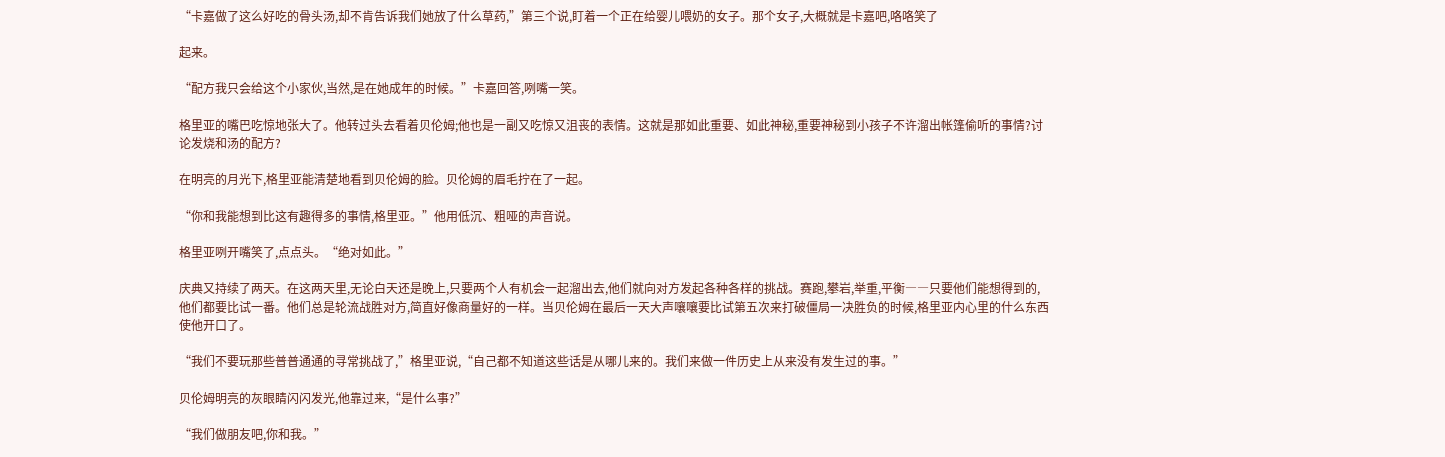“卡嘉做了这么好吃的骨头汤,却不肯告诉我们她放了什么草药,”第三个说,盯着一个正在给婴儿喂奶的女子。那个女子,大概就是卡嘉吧,咯咯笑了

起来。

“配方我只会给这个小家伙,当然,是在她成年的时候。”卡嘉回答,咧嘴一笑。

格里亚的嘴巴吃惊地张大了。他转过头去看着贝伦姆;他也是一副又吃惊又沮丧的表情。这就是那如此重要、如此神秘,重要神秘到小孩子不许溜出帐篷偷听的事情?讨论发烧和汤的配方?

在明亮的月光下,格里亚能清楚地看到贝伦姆的脸。贝伦姆的眉毛拧在了一起。

“你和我能想到比这有趣得多的事情,格里亚。”他用低沉、粗哑的声音说。

格里亚咧开嘴笑了,点点头。“绝对如此。”

庆典又持续了两天。在这两天里,无论白天还是晚上,只要两个人有机会一起溜出去,他们就向对方发起各种各样的挑战。赛跑,攀岩,举重,平衡――只要他们能想得到的,他们都要比试一番。他们总是轮流战胜对方,简直好像商量好的一样。当贝伦姆在最后一天大声嚷嚷要比试第五次来打破僵局一决胜负的时候,格里亚内心里的什么东西使他开口了。

“我们不要玩那些普普通通的寻常挑战了,”格里亚说,“自己都不知道这些话是从哪儿来的。我们来做一件历史上从来没有发生过的事。”

贝伦姆明亮的灰眼睛闪闪发光,他靠过来,“是什么事?”

“我们做朋友吧,你和我。”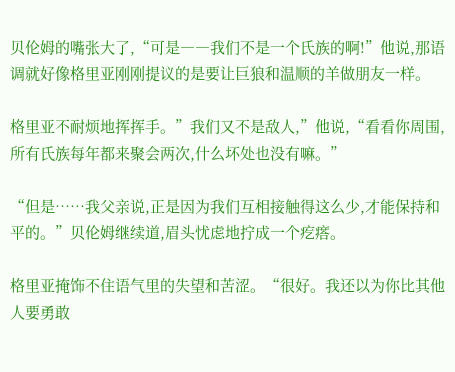贝伦姆的嘴张大了,“可是――我们不是一个氏族的啊!”他说,那语调就好像格里亚刚刚提议的是要让巨狼和温顺的羊做朋友一样。

格里亚不耐烦地挥挥手。”我们又不是敌人,”他说,“看看你周围,所有氏族每年都来聚会两次,什么坏处也没有嘛。”

“但是……我父亲说,正是因为我们互相接触得这么少,才能保持和平的。”贝伦姆继续道,眉头忧虑地拧成一个疙瘩。

格里亚掩饰不住语气里的失望和苦涩。“很好。我还以为你比其他人要勇敢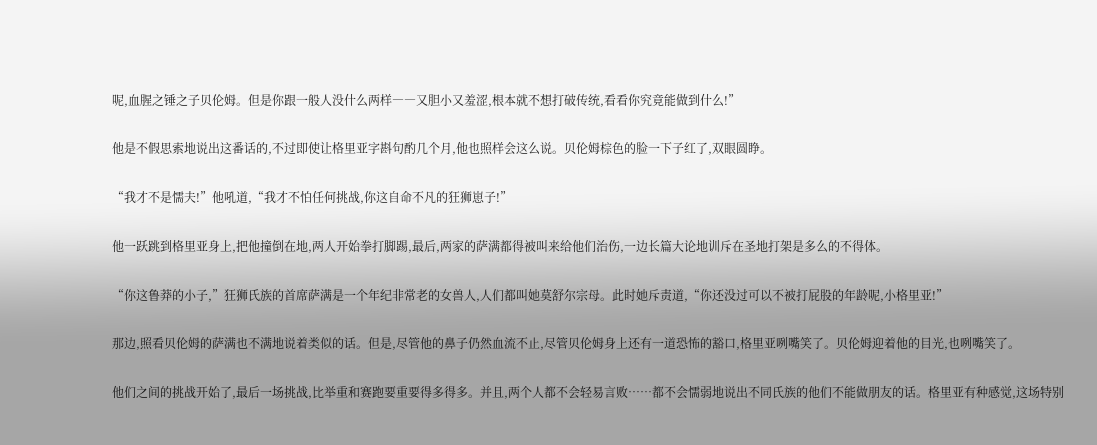呢,血腥之锤之子贝伦姆。但是你跟一般人没什么两样――又胆小又羞涩,根本就不想打破传统,看看你究竟能做到什么!”

他是不假思索地说出这番话的,不过即使让格里亚字斟句酌几个月,他也照样会这么说。贝伦姆棕色的脸一下子红了,双眼圆睁。

“我才不是懦夫!”他吼道,“我才不怕任何挑战,你这自命不凡的狂狮崽子!”

他一跃跳到格里亚身上,把他撞倒在地,两人开始拳打脚踢,最后,两家的萨满都得被叫来给他们治伤,一边长篇大论地训斥在圣地打架是多么的不得体。

“你这鲁莽的小子,”狂狮氏族的首席萨满是一个年纪非常老的女兽人,人们都叫她莫舒尔宗母。此时她斥责道,“你还没过可以不被打屁股的年龄呢,小格里亚!”

那边,照看贝伦姆的萨满也不满地说着类似的话。但是,尽管他的鼻子仍然血流不止,尽管贝伦姆身上还有一道恐怖的豁口,格里亚咧嘴笑了。贝伦姆迎着他的目光,也咧嘴笑了。

他们之间的挑战开始了,最后一场挑战,比举重和赛跑要重要得多得多。并且,两个人都不会轻易言败……都不会懦弱地说出不同氏族的他们不能做朋友的话。格里亚有种感觉,这场特别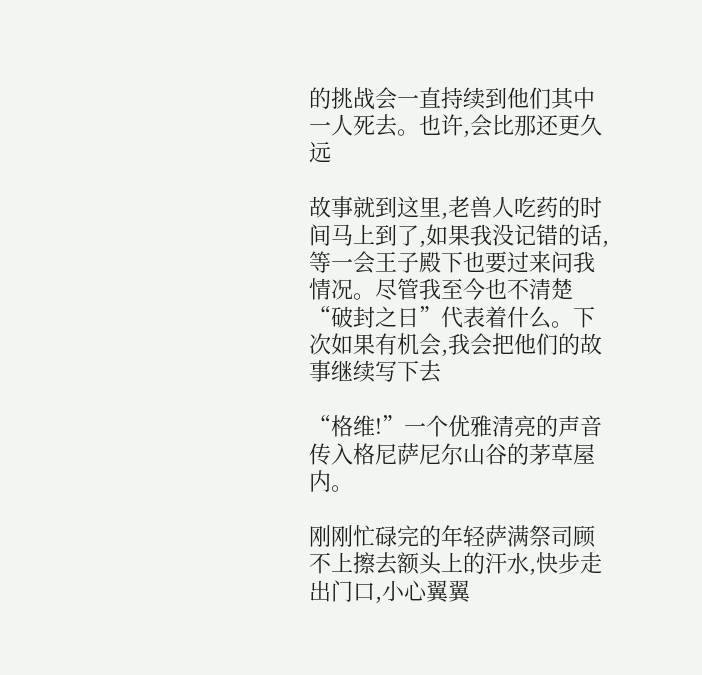的挑战会一直持续到他们其中一人死去。也许,会比那还更久远

故事就到这里,老兽人吃药的时间马上到了,如果我没记错的话,等一会王子殿下也要过来问我情况。尽管我至今也不清楚“破封之日”代表着什么。下次如果有机会,我会把他们的故事继续写下去

“格维!”一个优雅清亮的声音传入格尼萨尼尔山谷的茅草屋内。

刚刚忙碌完的年轻萨满祭司顾不上擦去额头上的汗水,快步走出门口,小心翼翼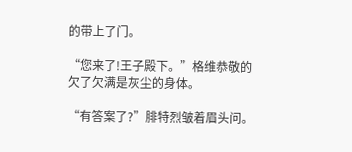的带上了门。

“您来了!王子殿下。”格维恭敬的欠了欠满是灰尘的身体。

“有答案了?”腓特烈皱着眉头问。